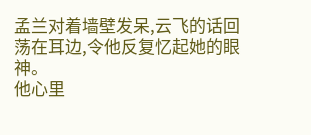孟兰对着墙壁发呆,云飞的话回荡在耳边,令他反复忆起她的眼神。
他心里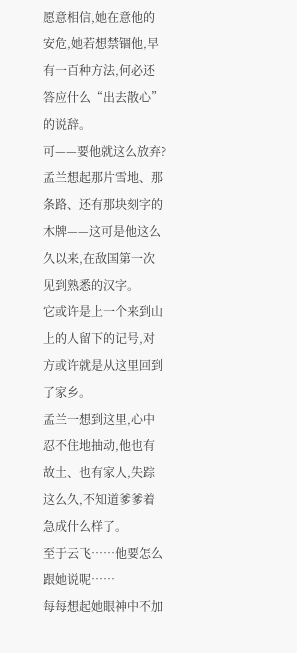愿意相信,她在意他的安危,她若想禁锢他,早有一百种方法,何必还答应什么“出去散心”的说辞。
可——要他就这么放弃?孟兰想起那片雪地、那条路、还有那块刻字的木牌——这可是他这么久以来,在敌国第一次见到熟悉的汉字。
它或许是上一个来到山上的人留下的记号,对方或许就是从这里回到了家乡。
孟兰一想到这里,心中忍不住地抽动,他也有故土、也有家人,失踪这么久,不知道爹爹着急成什么样了。
至于云飞……他要怎么跟她说呢……
每每想起她眼神中不加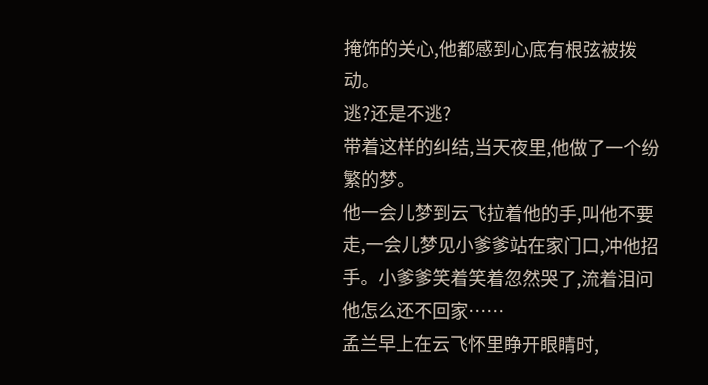掩饰的关心,他都感到心底有根弦被拨动。
逃?还是不逃?
带着这样的纠结,当天夜里,他做了一个纷繁的梦。
他一会儿梦到云飞拉着他的手,叫他不要走,一会儿梦见小爹爹站在家门口,冲他招手。小爹爹笑着笑着忽然哭了,流着泪问他怎么还不回家……
孟兰早上在云飞怀里睁开眼睛时,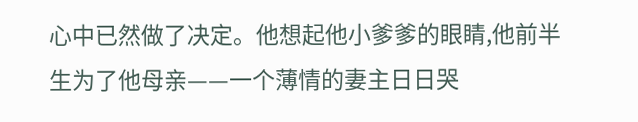心中已然做了决定。他想起他小爹爹的眼睛,他前半生为了他母亲——一个薄情的妻主日日哭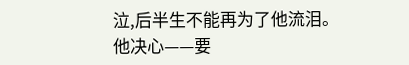泣,后半生不能再为了他流泪。
他决心——要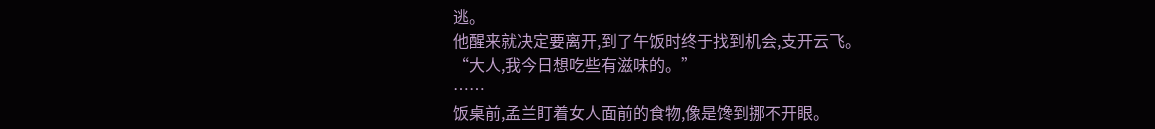逃。
他醒来就决定要离开,到了午饭时终于找到机会,支开云飞。
“大人,我今日想吃些有滋味的。”
……
饭桌前,孟兰盯着女人面前的食物,像是馋到挪不开眼。